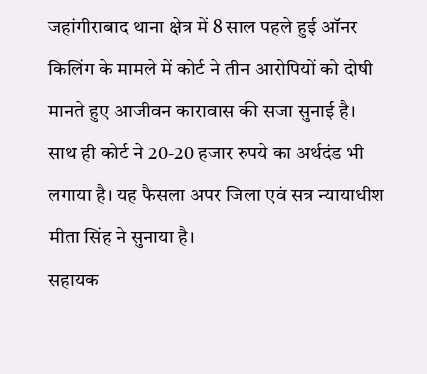जहांगीराबाद थाना क्षेत्र में 8 साल पहले हुई ऑनर किलिंग के मामले में कोर्ट ने तीन आरोपियों को दोषी मानते हुए आजीवन कारावास की सजा सुनाई है।
साथ ही कोर्ट ने 20-20 हजार रुपये का अर्थदंड भी लगाया है। यह फैसला अपर जिला एवं सत्र न्यायाधीश मीता सिंह ने सुनाया है।
सहायक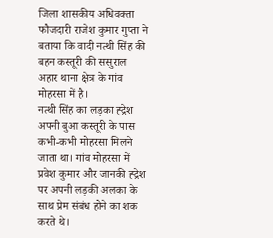जिला शासकीय अधिवक्ता फौजदारी राजेश कुमार गुप्ता ने बताया कि वादी नत्थी सिंह की बहन कस्तूरी की ससुराल अहार थाना क्षेत्र के गांव मोहरसा में है।
नत्थी सिंह का लड़का ह्द्रेश अपनी बुआ कस्तूरी के पास कभी-कभी मोहरसा मिलने जाता था। गांव मोहरसा में प्रवेश कुमार और जानकी ह्द्रेश पर अपनी लड़की अलका के साथ प्रेम संबंध होने का शक करते थे।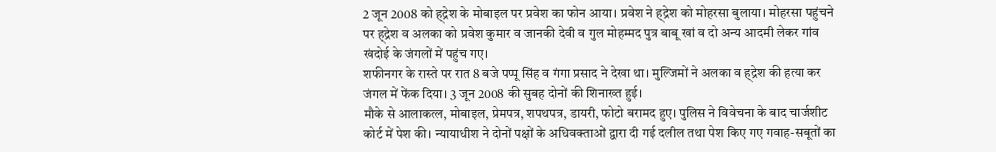2 जून 2008 को ह्द्रेश के मोबाइल पर प्रवेश का फोन आया। प्रवेश ने ह्द्रेश को मोहरसा बुलाया। मोहरसा पहुंचने पर ह्द्रेश व अलका को प्रवेश कुमार व जानकी देवी व गुल मोहम्मद पुत्र बाबू खां व दो अन्य आदमी लेकर गांव खंदोई के जंगलों में पहुंच गए।
शफीनगर के रास्ते पर रात 8 बजे पप्पू सिंह व गंगा प्रसाद ने देखा था। मुल्जिमों ने अलका व ह्द्रेश की हत्या कर जंगल में फेंक दिया। 3 जून 2008 की सुबह दोनों की शिनाख्त हुई।
मौके से आलाकत्ल, मोबाइल, प्रेमपत्र, शपथपत्र, डायरी, फोटो बरामद हुए। पुलिस ने विवेचना के बाद चार्जशीट कोर्ट में पेश की। न्यायाधीश ने दोनों पक्षों के अधिवक्ताओं द्वारा दी गई दलील तथा पेश किए गए गवाह-सबूतों का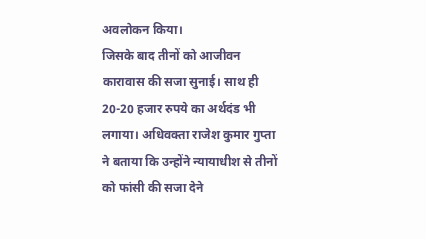अवलोकन किया।
जिसके बाद तीनों को आजीवन कारावास की सजा सुनाई। साथ ही 20-20 हजार रुपये का अर्थदंड भी लगाया। अधिवक्ता राजेश कुमार गुप्ता ने बताया कि उन्होंने न्यायाधीश से तीनों को फांसी की सजा देने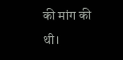की मांग की थी।